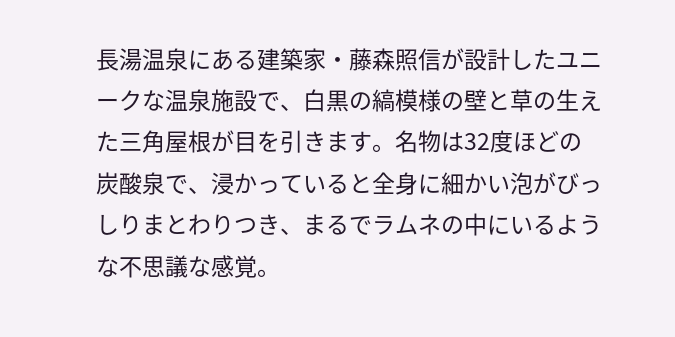長湯温泉にある建築家・藤森照信が設計したユニークな温泉施設で、白黒の縞模様の壁と草の生えた三角屋根が目を引きます。名物は32度ほどの炭酸泉で、浸かっていると全身に細かい泡がびっしりまとわりつき、まるでラムネの中にいるような不思議な感覚。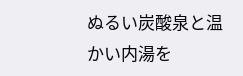ぬるい炭酸泉と温かい内湯を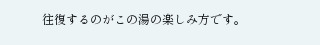往復するのがこの湯の楽しみ方です。